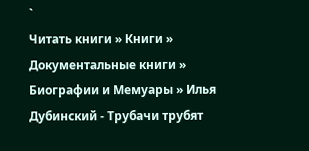`
Читать книги » Книги » Документальные книги » Биографии и Мемуары » Илья Дубинский - Трубачи трубят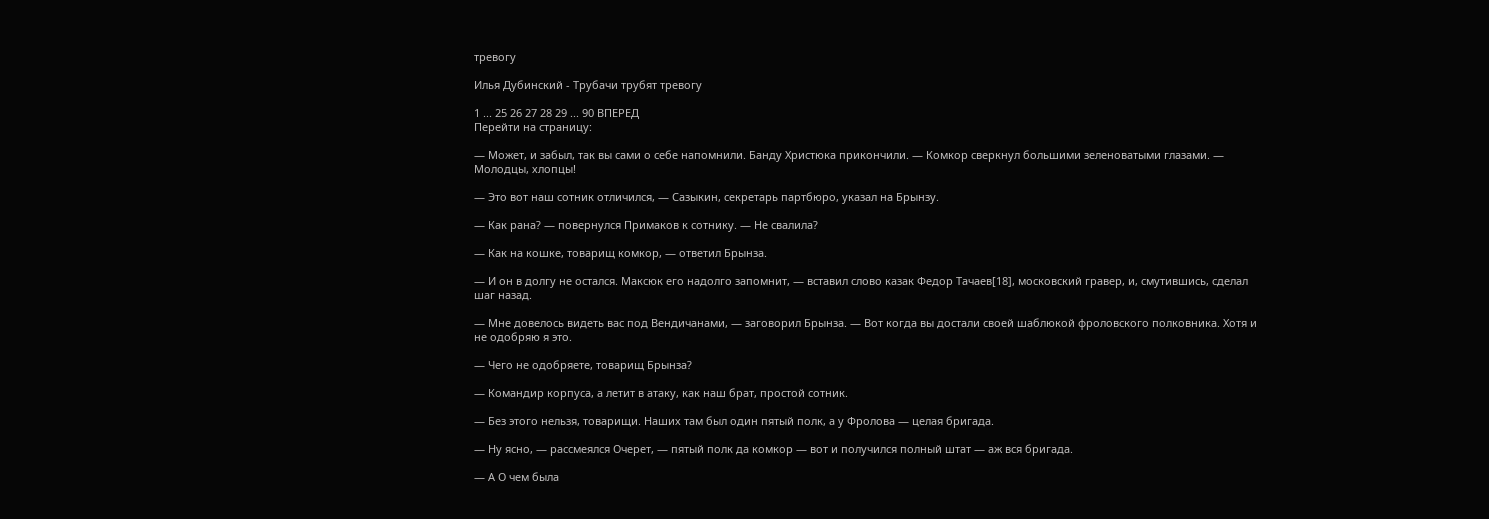тревогу

Илья Дубинский - Трубачи трубят тревогу

1 ... 25 26 27 28 29 ... 90 ВПЕРЕД
Перейти на страницу:

— Может, и забыл, так вы сами о себе напомнили. Банду Христюка прикончили. — Комкор сверкнул большими зеленоватыми глазами. — Молодцы, хлопцы!

— Это вот наш сотник отличился, — Сазыкин, секретарь партбюро, указал на Брынзу.

— Как рана? — повернулся Примаков к сотнику. — Не свалила?

— Как на кошке, товарищ комкор, — ответил Брынза.

— И он в долгу не остался. Максюк его надолго запомнит, — вставил слово казак Федор Тачаев[18], московский гравер, и, смутившись, сделал шаг назад.

— Мне довелось видеть вас под Вендичанами, — заговорил Брынза. — Вот когда вы достали своей шаблюкой фроловского полковника. Хотя и не одобряю я это.

— Чего не одобряете, товарищ Брынза?

— Командир корпуса, а летит в атаку, как наш брат, простой сотник.

— Без этого нельзя, товарищи. Наших там был один пятый полк, а у Фролова — целая бригада.

— Ну ясно, — рассмеялся Очерет, — пятый полк да комкор — вот и получился полный штат — аж вся бригада.

— А О чем была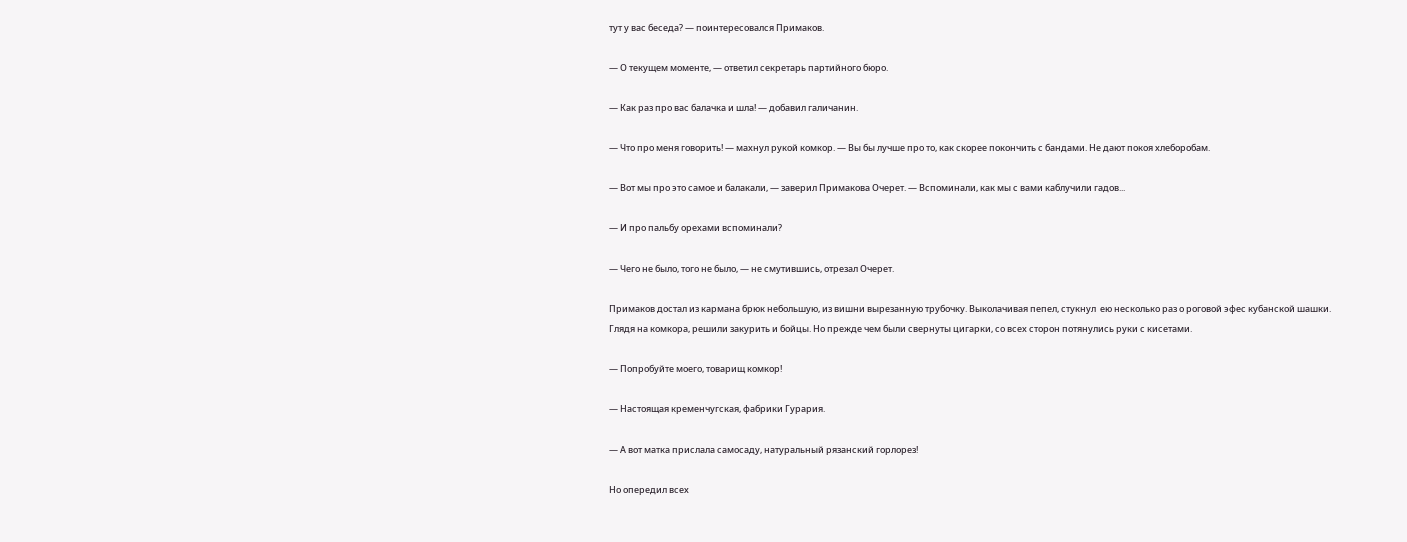тут у вас беседа? — поинтересовался Примаков.

— О текущем моменте, — ответил секретарь партийного бюро.

— Как раз про вас балачка и шла! — добавил галичанин.

— Что про меня говорить! — махнул рукой комкор. — Вы бы лучше про то, как скорее покончить с бандами. Не дают покоя хлеборобам.

— Вот мы про это самое и балакали, — заверил Примакова Очерет. — Вспоминали, как мы с вами каблучили гадов...

— И про пальбу орехами вспоминали?

— Чего не было, того не было, — не смутившись, отрезал Очерет.

Примаков достал из кармана брюк небольшую, из вишни вырезанную трубочку. Выколачивая пепел, стукнул  ею несколько раз о роговой эфес кубанской шашки. Глядя на комкора, решили закурить и бойцы. Но прежде чем были свернуты цигарки, со всех сторон потянулись руки с кисетами.

— Попробуйте моего, товарищ комкор!

— Настоящая кременчугская, фабрики Гурария.

— А вот матка прислала самосаду, натуральный рязанский горлорез!

Но опередил всех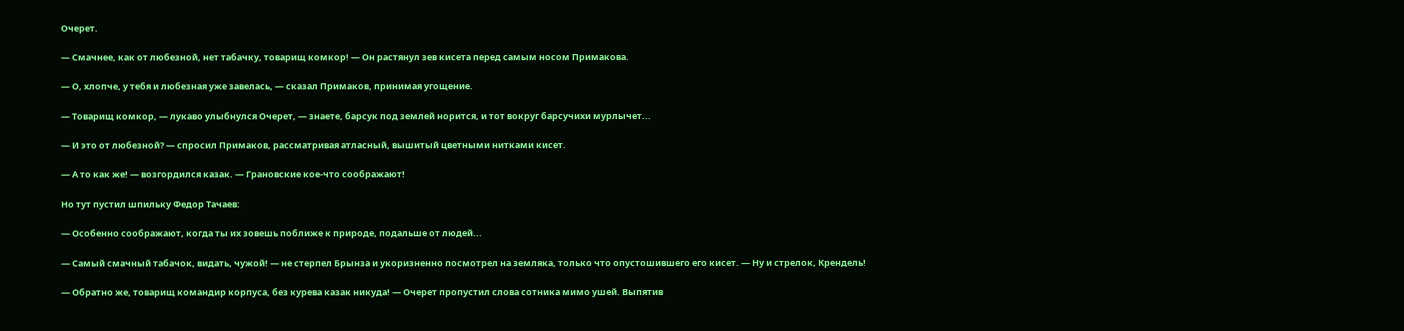Очерет.

— Смачнее, как от любезной, нет табачку, товарищ комкор! — Он растянул зев кисета перед самым носом Примакова.

— О, хлопче, у тебя и любезная уже завелась, — сказал Примаков, принимая угощение.

— Товарищ комкор, — лукаво улыбнулся Очерет, — знаете, барсук под землей норится, и тот вокруг барсучихи мурлычет...

— И это от любезной? — спросил Примаков, рассматривая атласный, вышитый цветными нитками кисет.

— А то как же! — возгордился казак. — Грановские кое-что соображают!

Но тут пустил шпильку Федор Тачаев:

— Особенно соображают, когда ты их зовешь поближе к природе, подальше от людей...

— Самый смачный табачок, видать, чужой! — не стерпел Брынза и укоризненно посмотрел на земляка, только что опустошившего его кисет. — Ну и стрелок, Крендель!

— Обратно же, товарищ командир корпуса, без курева казак никуда! — Очерет пропустил слова сотника мимо ушей. Выпятив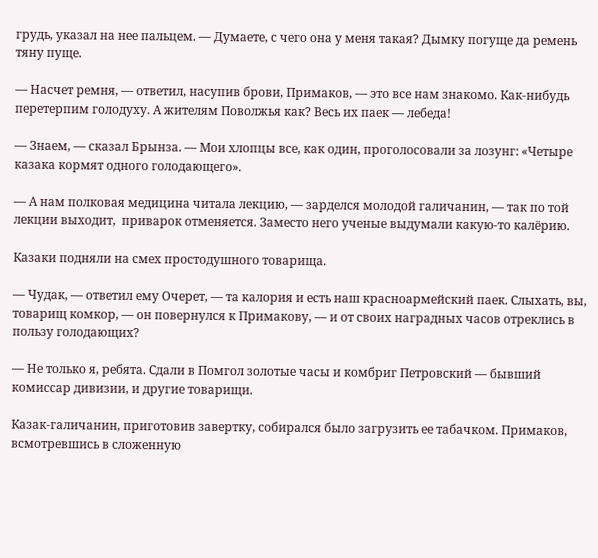грудь, указал на нее пальцем. — Думаете, с чего она у меня такая? Дымку погуще да ремень тяну пуще.

— Насчет ремня, — ответил, насупив брови, Примаков, — это все нам знакомо. Как-нибудь перетерпим голодуху. А жителям Поволжья как? Весь их паек — лебеда!

— Знаем, — сказал Брынза. — Мои хлопцы все, как один, проголосовали за лозунг: «Четыре казака кормят одного голодающего».

— А нам полковая медицина читала лекцию, — зарделся молодой галичанин, — так по той лекции выходит,  приварок отменяется. Заместо него ученые выдумали какую-то калёрию.

Казаки подняли на смех простодушного товарища.

— Чудак, — ответил ему Очерет, — та калория и есть наш красноармейский паек. Слыхать, вы, товарищ комкор, — он повернулся к Примакову, — и от своих наградных часов отреклись в пользу голодающих?

— Не только я, ребята. Сдали в Помгол золотые часы и комбриг Петровский — бывший комиссар дивизии, и другие товарищи.

Казак-галичанин, приготовив завертку, собирался было загрузить ее табачком. Примаков, всмотревшись в сложенную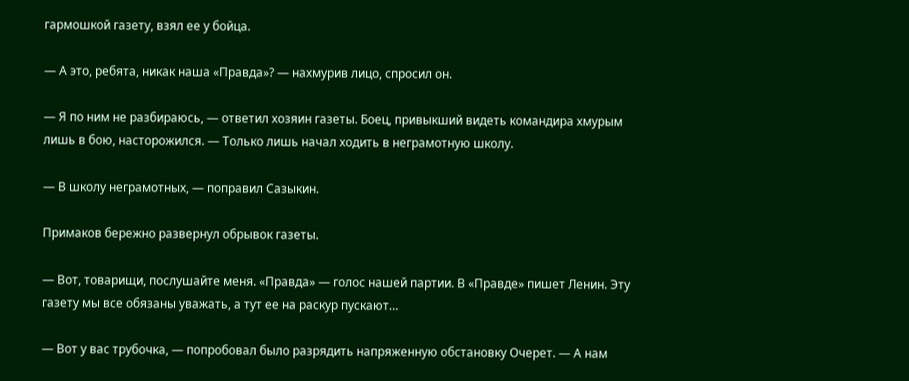гармошкой газету, взял ее у бойца.

— А это, ребята, никак наша «Правда»? — нахмурив лицо, спросил он.

— Я по ним не разбираюсь, — ответил хозяин газеты. Боец, привыкший видеть командира хмурым лишь в бою, насторожился. — Только лишь начал ходить в неграмотную школу.

— В школу неграмотных, — поправил Сазыкин.

Примаков бережно развернул обрывок газеты.

— Вот, товарищи, послушайте меня. «Правда» — голос нашей партии. В «Правде» пишет Ленин. Эту газету мы все обязаны уважать, а тут ее на раскур пускают…

— Вот у вас трубочка, — попробовал было разрядить напряженную обстановку Очерет. — А нам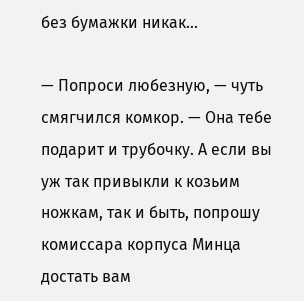без бумажки никак...

— Попроси любезную, — чуть смягчился комкор. — Она тебе подарит и трубочку. А если вы уж так привыкли к козьим ножкам, так и быть, попрошу комиссара корпуса Минца достать вам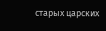старых царских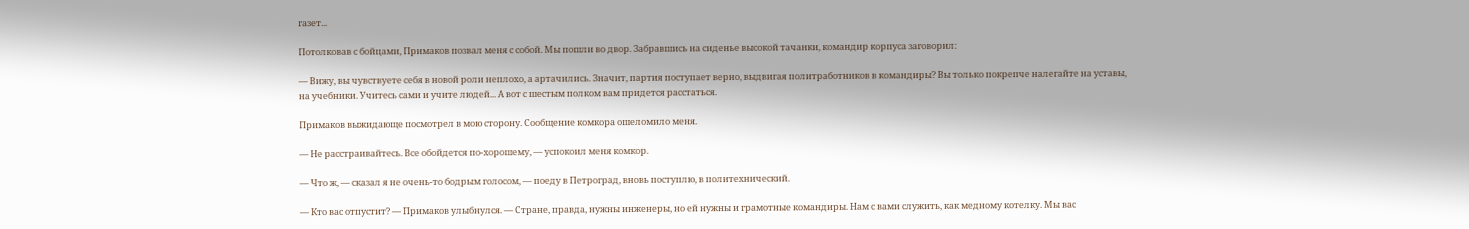газет...

Потолковав с бойцами, Примаков позвал меня с собой. Мы пошли во двор. Забравшись на сиденье высокой тачанки, командир корпуса заговорил:

— Вижу, вы чувствуете себя в новой роли неплохо, а артачились. Значит, партия поступает верно, выдвигая политработников в командиры? Вы только покрепче налегайте на уставы, на учебники. Учитесь сами и учите людей... А вот с шестым полком вам придется расстаться.

Примаков выжидающе посмотрел в мою сторону. Сообщение комкора ошеломило меня.

— Не расстраивайтесь. Все обойдется по-хорошему, — успокоил меня комкор.

— Что ж, — сказал я не очень-то бодрым голосом, — поеду в Петроград, вновь поступлю, в политехнический.

— Кто вас отпустит? — Примаков улыбнулся. — Стране, правда, нужны инженеры, но ей нужны и грамотные командиры. Нам с вами служить, как медному котелку. Мы вас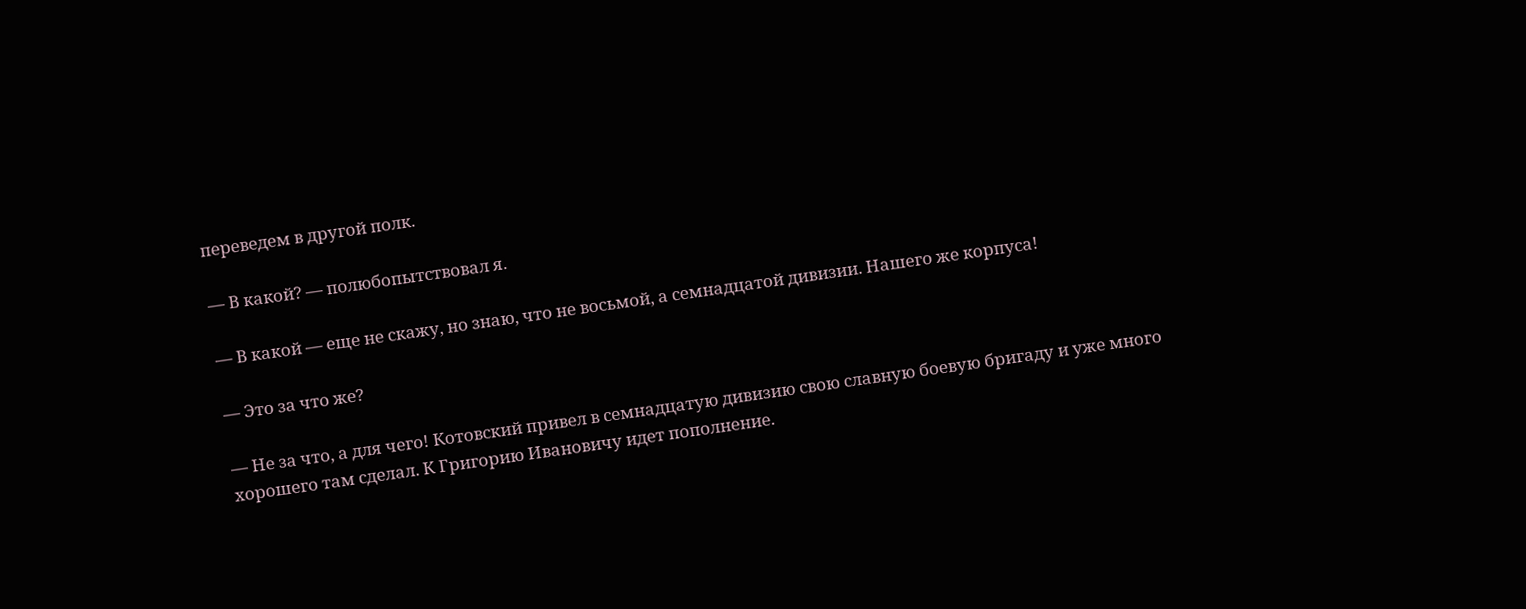переведем в другой полк.

— В какой? — полюбопытствовал я.

— В какой — еще не скажу, но знаю, что не восьмой, а семнадцатой дивизии. Нашего же корпуса!

— Это за что же?

— Не за что, а для чего! Котовский привел в семнадцатую дивизию свою славную боевую бригаду и уже много хорошего там сделал. К Григорию Ивановичу идет пополнение.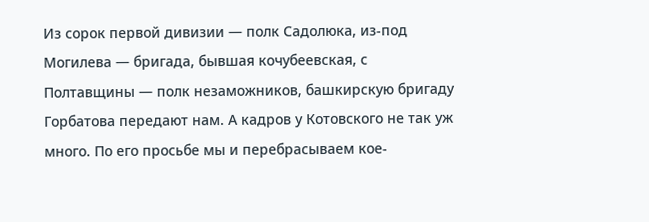Из сорок первой дивизии — полк Садолюка, из-под Могилева — бригада, бывшая кочубеевская, с Полтавщины — полк незаможников, башкирскую бригаду Горбатова передают нам. А кадров у Котовского не так уж много. По его просьбе мы и перебрасываем кое-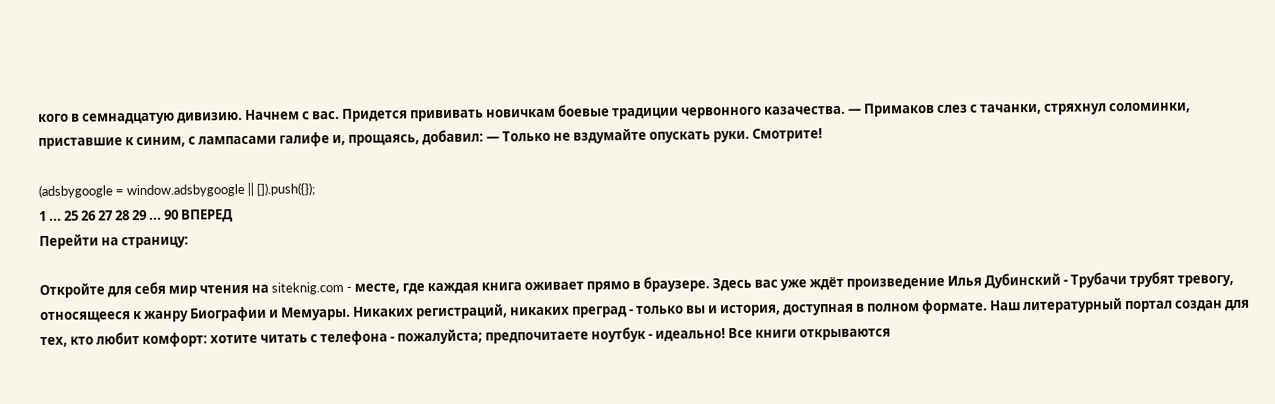кого в семнадцатую дивизию. Начнем с вас. Придется прививать новичкам боевые традиции червонного казачества. — Примаков слез с тачанки, стряхнул соломинки, приставшие к синим, с лампасами галифе и, прощаясь, добавил: — Только не вздумайте опускать руки. Смотрите!

(adsbygoogle = window.adsbygoogle || []).push({});
1 ... 25 26 27 28 29 ... 90 ВПЕРЕД
Перейти на страницу:

Откройте для себя мир чтения на siteknig.com - месте, где каждая книга оживает прямо в браузере. Здесь вас уже ждёт произведение Илья Дубинский - Трубачи трубят тревогу, относящееся к жанру Биографии и Мемуары. Никаких регистраций, никаких преград - только вы и история, доступная в полном формате. Наш литературный портал создан для тех, кто любит комфорт: хотите читать с телефона - пожалуйста; предпочитаете ноутбук - идеально! Все книги открываются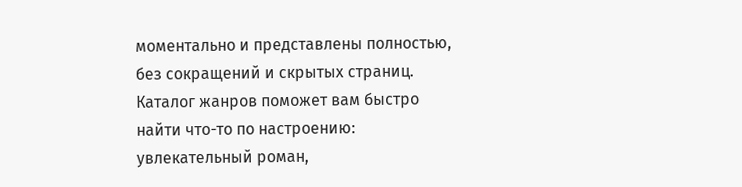моментально и представлены полностью, без сокращений и скрытых страниц. Каталог жанров поможет вам быстро найти что-то по настроению: увлекательный роман,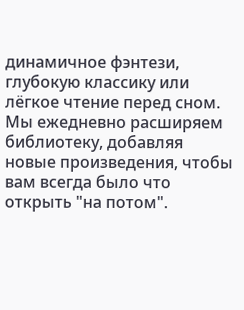динамичное фэнтези, глубокую классику или лёгкое чтение перед сном. Мы ежедневно расширяем библиотеку, добавляя новые произведения, чтобы вам всегда было что открыть "на потом".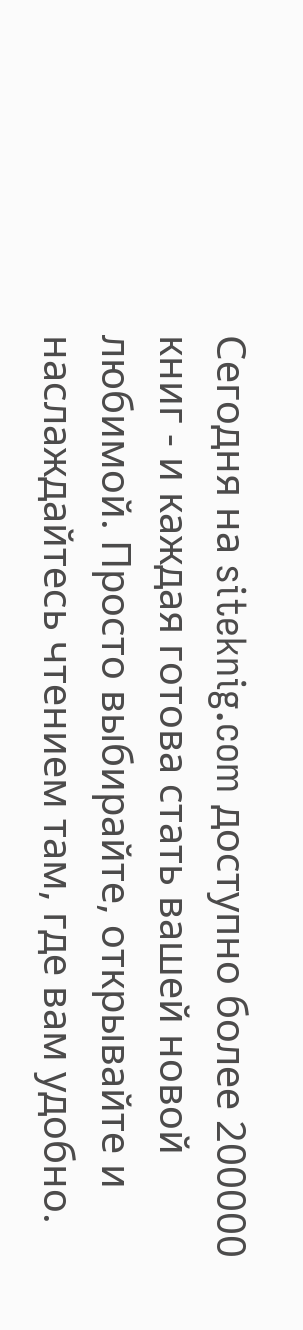Сегодня на siteknig.com доступно более 200000 книг - и каждая готова стать вашей новой любимой. Просто выбирайте, открывайте и наслаждайтесь чтением там, где вам удобно.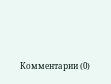Комментарии (0)